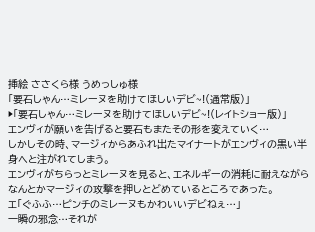挿絵 ささくら様 うめっしゅ様
「要石しゃん…ミレーヌを助けてほしいデビ~!(通常版)」
▶「要石しゃん…ミレーヌを助けてほしいデビ~!(レイトショー版)」
エンヴィが願いを告げると要石もまたその形を変えていく…
しかしその時、マージィからあふれ出たマイナートがエンヴィの黒い半身へと注がれてしまう。
エンヴィがちらっとミレーヌを見ると、エネルギーの消耗に耐えながらなんとかマージィの攻撃を押しとどめているところであった。
エ「ぐふふ…ピンチのミレーヌもかわいいデビねぇ…」
一瞬の邪念…それが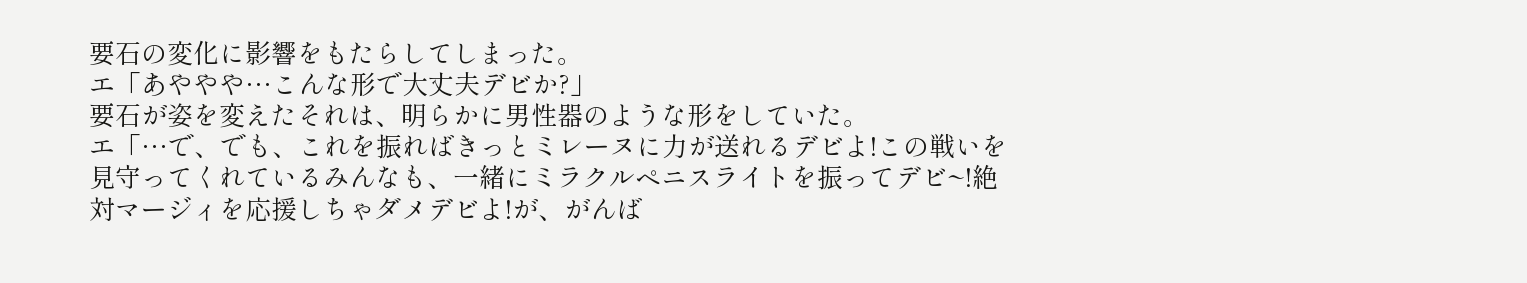要石の変化に影響をもたらしてしまった。
エ「あややや…こんな形で大丈夫デビか?」
要石が姿を変えたそれは、明らかに男性器のような形をしていた。
エ「…で、でも、これを振ればきっとミレーヌに力が送れるデビよ!この戦いを見守ってくれているみんなも、一緒にミラクルペニスライトを振ってデビ~!絶対マージィを応援しちゃダメデビよ!が、がんば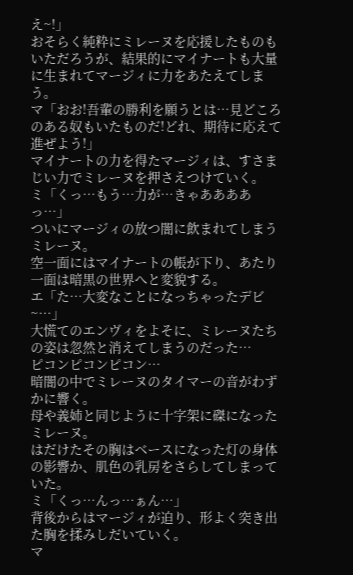え~!」
おそらく純粋にミレーヌを応援したものもいただろうが、結果的にマイナートも大量に生まれてマージィに力をあたえてしまう。
マ「おお!吾輩の勝利を願うとは…見どころのある奴もいたものだ!どれ、期待に応えて進ぜよう!」
マイナートの力を得たマージィは、すさまじい力でミレーヌを押さえつけていく。
ミ「くっ…もう…力が…きゃああああっ…」
ついにマージィの放つ闇に飲まれてしまうミレーヌ。
空一面にはマイナートの帳が下り、あたり一面は暗黒の世界へと変貌する。
エ「た…大変なことになっちゃったデビ~…」
大慌てのエンヴィをよそに、ミレーヌたちの姿は忽然と消えてしまうのだった…
ピコンピコンピコン…
暗闇の中でミレーヌのタイマーの音がわずかに響く。
母や義姉と同じように十字架に磔になったミレーヌ。
はだけたその胸はベースになった灯の身体の影響か、肌色の乳房をさらしてしまっていた。
ミ「くっ…んっ…ぁん…」
背後からはマージィが迫り、形よく突き出た胸を揉みしだいていく。
マ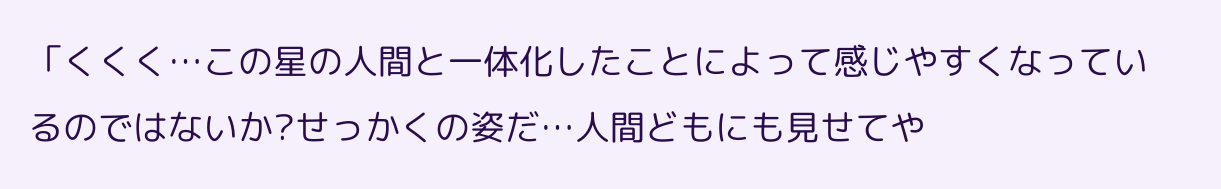「くくく…この星の人間と一体化したことによって感じやすくなっているのではないか?せっかくの姿だ…人間どもにも見せてや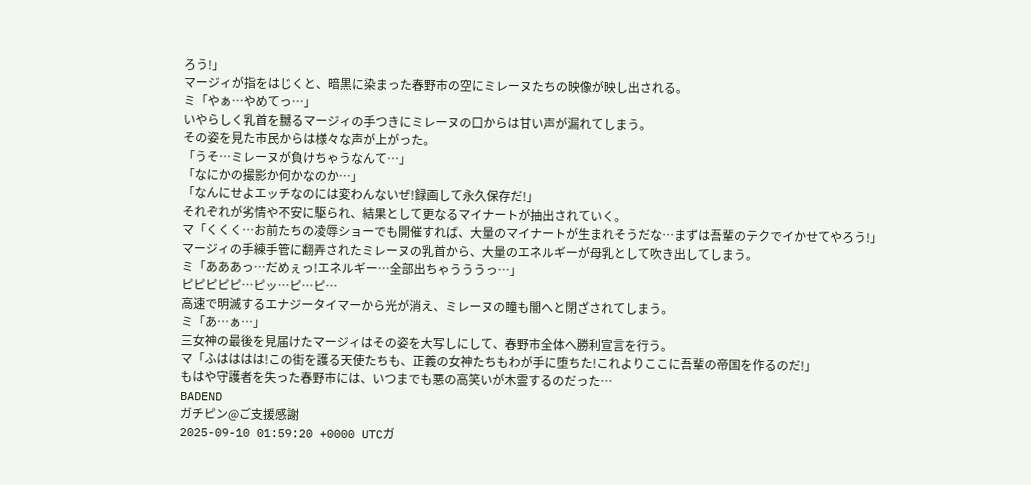ろう!」
マージィが指をはじくと、暗黒に染まった春野市の空にミレーヌたちの映像が映し出される。
ミ「やぁ…やめてっ…」
いやらしく乳首を嬲るマージィの手つきにミレーヌの口からは甘い声が漏れてしまう。
その姿を見た市民からは様々な声が上がった。
「うそ…ミレーヌが負けちゃうなんて…」
「なにかの撮影か何かなのか…」
「なんにせよエッチなのには変わんないぜ!録画して永久保存だ!」
それぞれが劣情や不安に駆られ、結果として更なるマイナートが抽出されていく。
マ「くくく…お前たちの凌辱ショーでも開催すれば、大量のマイナートが生まれそうだな…まずは吾輩のテクでイかせてやろう!」
マージィの手練手管に翻弄されたミレーヌの乳首から、大量のエネルギーが母乳として吹き出してしまう。
ミ「あああっ…だめぇっ!エネルギー…全部出ちゃうううっ…」
ピピピピピ…ピッ…ピ…ピ…
高速で明滅するエナジータイマーから光が消え、ミレーヌの瞳も闇へと閉ざされてしまう。
ミ「あ…ぁ…」
三女神の最後を見届けたマージィはその姿を大写しにして、春野市全体へ勝利宣言を行う。
マ「ふはははは!この街を護る天使たちも、正義の女神たちもわが手に堕ちた!これよりここに吾輩の帝国を作るのだ!」
もはや守護者を失った春野市には、いつまでも悪の高笑いが木霊するのだった…
BADEND
ガチピン@ご支援感謝
2025-09-10 01:59:20 +0000 UTCガ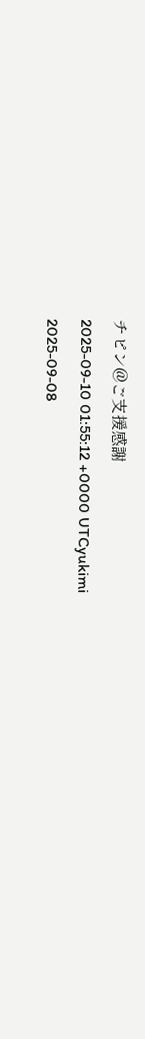チピン@ご支援感謝
2025-09-10 01:55:12 +0000 UTCyukimi
2025-09-08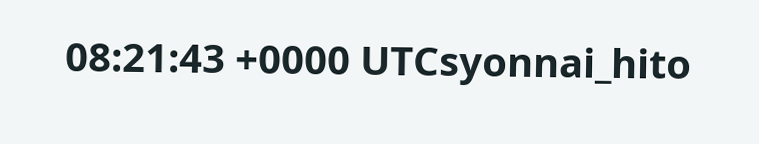08:21:43 +0000 UTCsyonnai_hito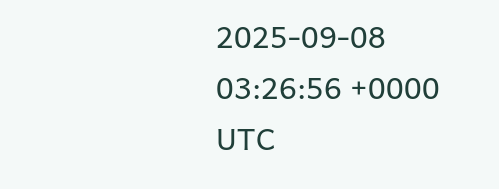2025-09-08 03:26:56 +0000 UTC